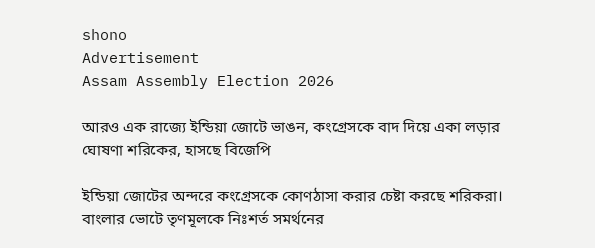shono
Advertisement
Assam Assembly Election 2026

আরও এক রাজ্যে ইন্ডিয়া জোটে ভাঙন, কংগ্রেসকে বাদ দিয়ে একা লড়ার ঘোষণা শরিকের, হাসছে বিজেপি

ইন্ডিয়া জোটের অন্দরে কংগ্রেসকে কোণঠাসা করার চেষ্টা করছে শরিকরা। বাংলার ভোটে তৃণমূলকে নিঃশর্ত সমর্থনের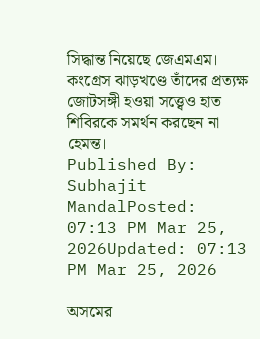সিদ্ধান্ত নিয়েছে জেএমএম। কংগ্রেস ঝাড়খণ্ডে তাঁদের প্রত্যক্ষ জোটসঙ্গী হওয়া সত্ত্বেও হাত শিবিরকে সমর্থন করছেন না হেমন্ত।
Published By: Subhajit MandalPosted: 07:13 PM Mar 25, 2026Updated: 07:13 PM Mar 25, 2026

অসমের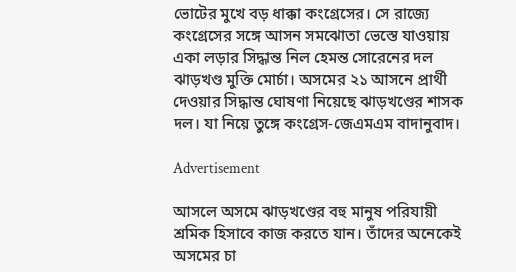ভোটের মুখে বড় ধাক্কা কংগ্রেসের। সে রাজ্যে কংগ্রেসের সঙ্গে আসন সমঝোতা ভেস্তে যাওয়ায় একা লড়ার সিদ্ধান্ত নিল হেমন্ত সোরেনের দল ঝাড়খণ্ড মুক্তি মোর্চা। অসমের ২১ আসনে প্রার্থী দেওয়ার সিদ্ধান্ত ঘোষণা নিয়েছে ঝাড়খণ্ডের শাসক দল। যা নিয়ে তুঙ্গে কংগ্রেস-জেএমএম বাদানুবাদ।

Advertisement

আসলে অসমে ঝাড়খণ্ডের বহু মানুষ পরিযায়ী শ্রমিক হিসাবে কাজ করতে যান। তাঁদের অনেকেই অসমের চা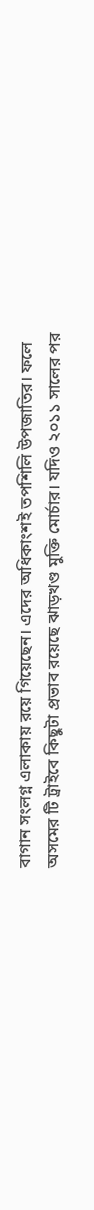বাগান সংলগ্ন এলাকায় রয়ে গিয়েছেন। এদের অধিকাংশই তপশিলি উপজাতির। ফলে অসমের টি ট্রাইবে কিছুটা প্রভাব রয়েছে ঝাড়খণ্ড মুক্তি মোর্চার। যদিও ২০১১ সালের পর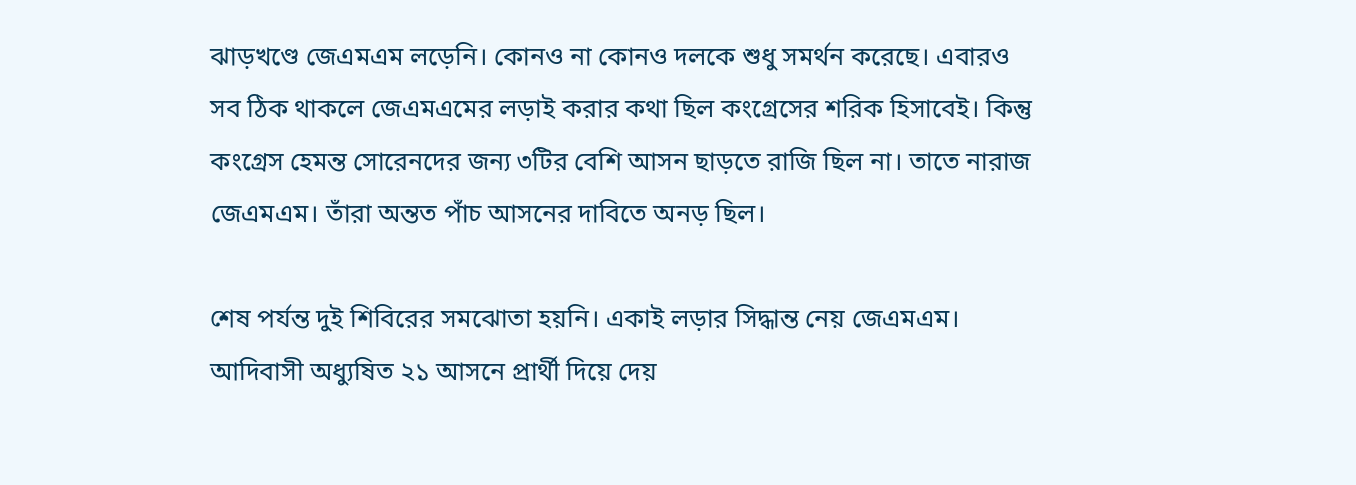ঝাড়খণ্ডে জেএমএম লড়েনি। কোনও না কোনও দলকে শুধু সমর্থন করেছে। এবারও সব ঠিক থাকলে জেএমএমের লড়াই করার কথা ছিল কংগ্রেসের শরিক হিসাবেই। কিন্তু কংগ্রেস হেমন্ত সোরেনদের জন্য ৩টির বেশি আসন ছাড়তে রাজি ছিল না। তাতে নারাজ জেএমএম। তাঁরা অন্তত পাঁচ আসনের দাবিতে অনড় ছিল।

শেষ পর্যন্ত দুই শিবিরের সমঝোতা হয়নি। একাই লড়ার সিদ্ধান্ত নেয় জেএমএম। আদিবাসী অধ্যুষিত ২১ আসনে প্রার্থী দিয়ে দেয়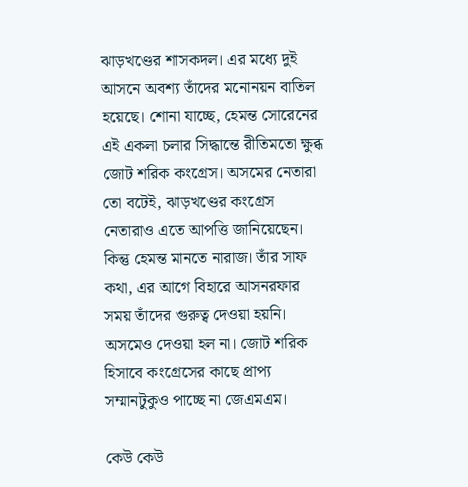ঝাড়খণ্ডের শাসকদল। এর মধ্যে দুই আসনে অবশ্য তাঁদের মনোনয়ন বাতিল হয়েছে। শোনা যাচ্ছে, হেমন্ত সোরেনের এই একলা চলার সিদ্ধান্তে রীতিমতো ক্ষুব্ধ জোট শরিক কংগ্রেস। অসমের নেতারা তো বটেই, ঝাড়খণ্ডের কংগ্রেস নেতারাও এতে আপত্তি জানিয়েছেন। কিন্তু হেমন্ত মানতে নারাজ। তাঁর সাফ কথা, এর আগে বিহারে আসনরফার সময় তাঁদের গুরুত্ব দেওয়া হয়নি। অসমেও দেওয়া হল না। জোট শরিক হিসাবে কংগ্রেসের কাছে প্রাপ্য সম্মানটুকুও পাচ্ছে না জেএমএম।

কেউ কেউ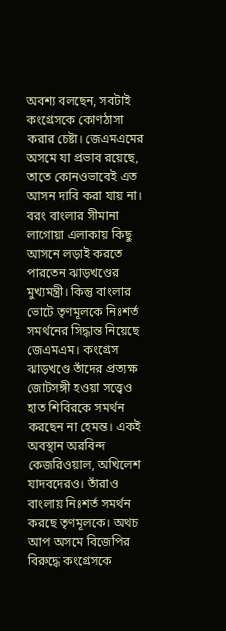অবশ্য বলছেন, সবটাই কংগ্রেসকে কোণঠাসা করার চেষ্টা। জেএমএমের অসমে যা প্রভাব রয়েছে, তাতে কোনওভাবেই এত আসন দাবি করা যায় না। বরং বাংলার সীমানা লাগোয়া এলাকায় কিছু আসনে লড়াই করতে পারতেন ঝাড়খণ্ডের মুখ্যমন্ত্রী। কিন্তু বাংলার ভোটে তৃণমূলকে নিঃশর্ত সমর্থনের সিদ্ধান্ত নিয়েছে জেএমএম। কংগ্রেস ঝাড়খণ্ডে তাঁদের প্রত্যক্ষ জোটসঙ্গী হওয়া সত্ত্বেও হাত শিবিরকে সমর্থন করছেন না হেমন্ত। একই অবস্থান অরবিন্দ কেজরিওয়াল, অখিলেশ যাদবদেরও। তাঁরাও বাংলায় নিঃশর্ত সমর্থন করছে তৃণমূলকে। অথচ আপ অসমে বিজেপির বিরুদ্ধে কংগ্রেসকে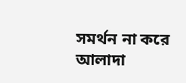সমর্থন না করে আলাদা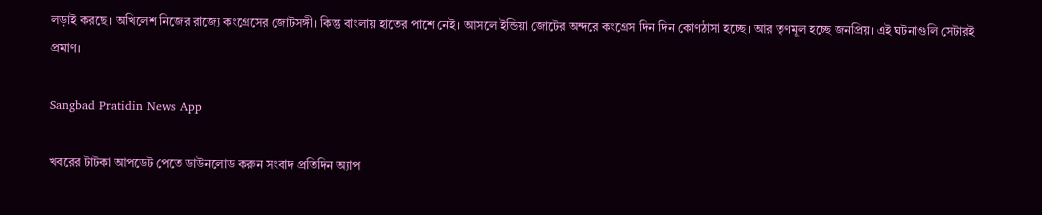লড়াই করছে। অখিলেশ নিজের রাজ্যে কংগ্রেসের জোটসঙ্গী। কিন্তু বাংলায় হাতের পাশে নেই। আসলে ইন্ডিয়া জোটের অন্দরে কংগ্রেস দিন দিন কোণঠাসা হচ্ছে। আর তৃণমূল হচ্ছে জনপ্রিয়। এই ঘটনাগুলি সেটারই প্রমাণ।

Sangbad Pratidin News App

খবরের টাটকা আপডেট পেতে ডাউনলোড করুন সংবাদ প্রতিদিন অ্যাপ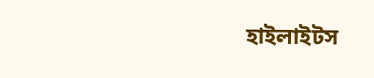হাইলাইটস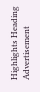Highlights Heading
Advertisement